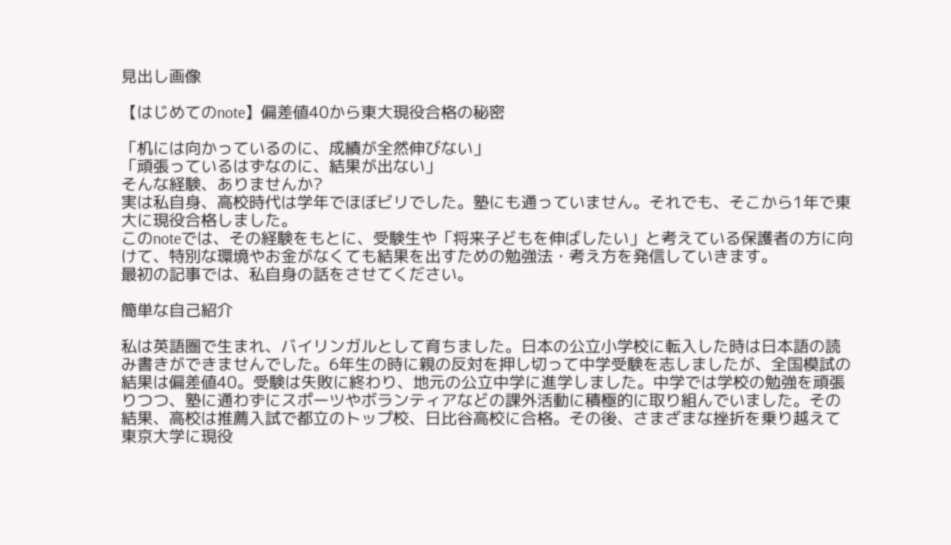見出し画像

【はじめてのnote】偏差値40から東大現役合格の秘密

「机には向かっているのに、成績が全然伸びない」
「頑張っているはずなのに、結果が出ない」
そんな経験、ありませんか?
実は私自身、高校時代は学年でほぼビリでした。塾にも通っていません。それでも、そこから1年で東大に現役合格しました。
このnoteでは、その経験をもとに、受験生や「将来子どもを伸ばしたい」と考えている保護者の方に向けて、特別な環境やお金がなくても結果を出すための勉強法・考え方を発信していきます。
最初の記事では、私自身の話をさせてください。

簡単な自己紹介

私は英語圏で生まれ、バイリンガルとして育ちました。日本の公立小学校に転入した時は日本語の読み書きができませんでした。6年生の時に親の反対を押し切って中学受験を志しましたが、全国模試の結果は偏差値40。受験は失敗に終わり、地元の公立中学に進学しました。中学では学校の勉強を頑張りつつ、塾に通わずにスポーツやボランティアなどの課外活動に積極的に取り組んでいました。その結果、高校は推薦入試で都立のトップ校、日比谷高校に合格。その後、さまざまな挫折を乗り越えて東京大学に現役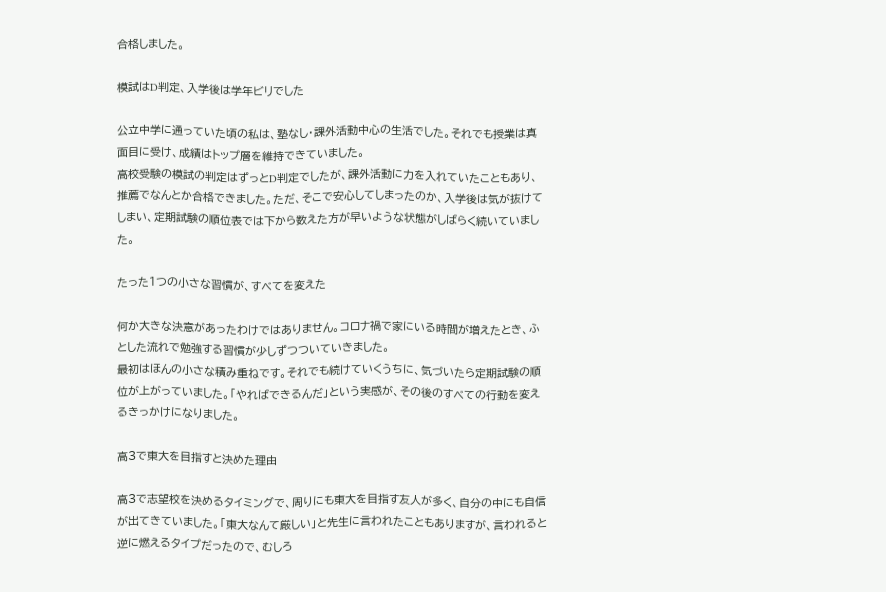合格しました。

模試はD判定、入学後は学年ビリでした

公立中学に通っていた頃の私は、塾なし・課外活動中心の生活でした。それでも授業は真面目に受け、成績はトップ層を維持できていました。
高校受験の模試の判定はずっとD判定でしたが、課外活動に力を入れていたこともあり、推薦でなんとか合格できました。ただ、そこで安心してしまったのか、入学後は気が抜けてしまい、定期試験の順位表では下から数えた方が早いような状態がしばらく続いていました。

たった1つの小さな習慣が、すべてを変えた

何か大きな決意があったわけではありません。コロナ禍で家にいる時間が増えたとき、ふとした流れで勉強する習慣が少しずつついていきました。
最初はほんの小さな積み重ねです。それでも続けていくうちに、気づいたら定期試験の順位が上がっていました。「やればできるんだ」という実感が、その後のすべての行動を変えるきっかけになりました。

高3で東大を目指すと決めた理由

高3で志望校を決めるタイミングで、周りにも東大を目指す友人が多く、自分の中にも自信が出てきていました。「東大なんて厳しい」と先生に言われたこともありますが、言われると逆に燃えるタイプだったので、むしろ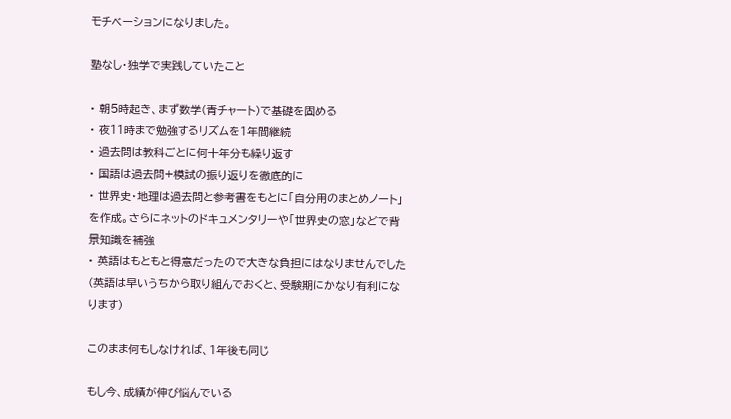モチベーションになりました。

塾なし・独学で実践していたこと

• 朝5時起き、まず数学(青チャート)で基礎を固める
• 夜11時まで勉強するリズムを1年間継続
• 過去問は教科ごとに何十年分も繰り返す
• 国語は過去問+模試の振り返りを徹底的に
• 世界史・地理は過去問と参考書をもとに「自分用のまとめノート」を作成。さらにネットのドキュメンタリーや「世界史の窓」などで背景知識を補強
• 英語はもともと得意だったので大きな負担にはなりませんでした(英語は早いうちから取り組んでおくと、受験期にかなり有利になります)

このまま何もしなければ、1年後も同じ

もし今、成績が伸び悩んでいる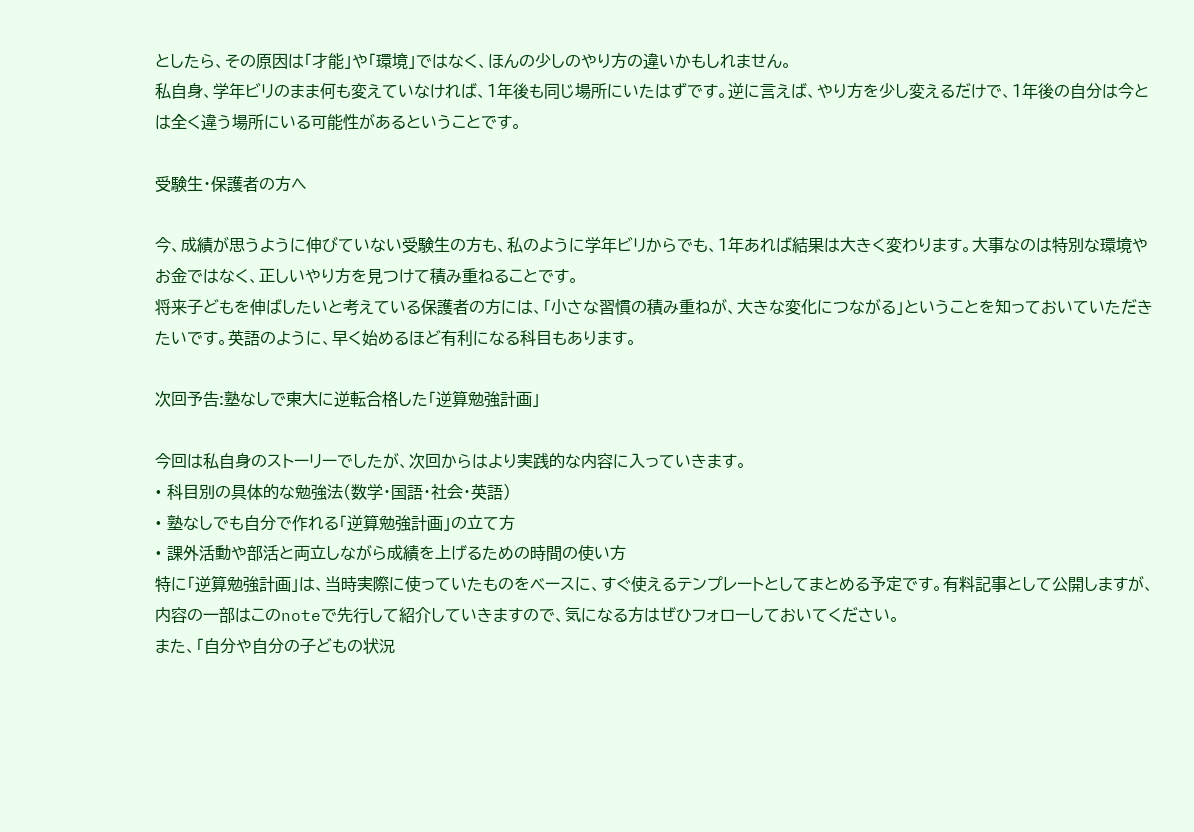としたら、その原因は「才能」や「環境」ではなく、ほんの少しのやり方の違いかもしれません。
私自身、学年ビリのまま何も変えていなければ、1年後も同じ場所にいたはずです。逆に言えば、やり方を少し変えるだけで、1年後の自分は今とは全く違う場所にいる可能性があるということです。

受験生・保護者の方へ

今、成績が思うように伸びていない受験生の方も、私のように学年ビリからでも、1年あれば結果は大きく変わります。大事なのは特別な環境やお金ではなく、正しいやり方を見つけて積み重ねることです。
将来子どもを伸ばしたいと考えている保護者の方には、「小さな習慣の積み重ねが、大きな変化につながる」ということを知っておいていただきたいです。英語のように、早く始めるほど有利になる科目もあります。

次回予告:塾なしで東大に逆転合格した「逆算勉強計画」

今回は私自身のストーリーでしたが、次回からはより実践的な内容に入っていきます。
• 科目別の具体的な勉強法(数学・国語・社会・英語)
• 塾なしでも自分で作れる「逆算勉強計画」の立て方
• 課外活動や部活と両立しながら成績を上げるための時間の使い方
特に「逆算勉強計画」は、当時実際に使っていたものをベースに、すぐ使えるテンプレートとしてまとめる予定です。有料記事として公開しますが、内容の一部はこのnoteで先行して紹介していきますので、気になる方はぜひフォローしておいてください。
また、「自分や自分の子どもの状況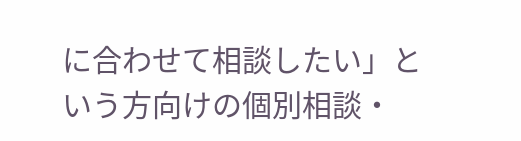に合わせて相談したい」という方向けの個別相談・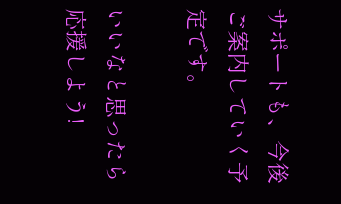サポートも、今後ご案内していく予定です。

いいなと思ったら応援しよう!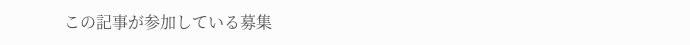この記事が参加している募集